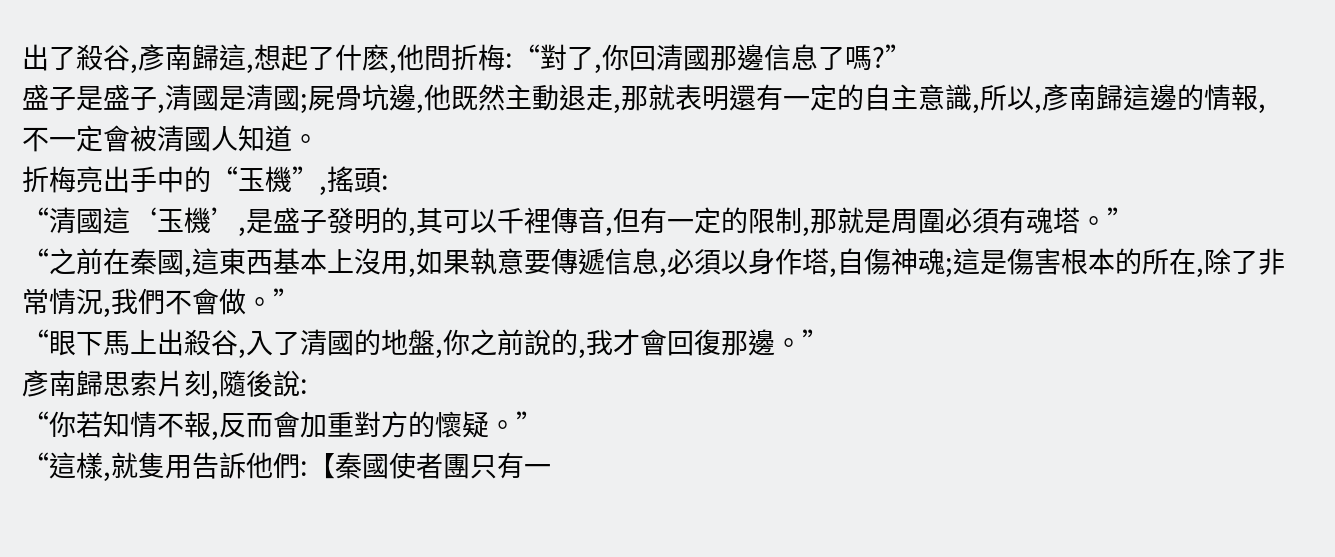出了殺谷,彥南歸這,想起了什麽,他問折梅:“對了,你回清國那邊信息了嗎?”
盛子是盛子,清國是清國;屍骨坑邊,他既然主動退走,那就表明還有一定的自主意識,所以,彥南歸這邊的情報,不一定會被清國人知道。
折梅亮出手中的“玉機”,搖頭:
“清國這‘玉機’,是盛子發明的,其可以千裡傳音,但有一定的限制,那就是周圍必須有魂塔。”
“之前在秦國,這東西基本上沒用,如果執意要傳遞信息,必須以身作塔,自傷神魂;這是傷害根本的所在,除了非常情況,我們不會做。”
“眼下馬上出殺谷,入了清國的地盤,你之前說的,我才會回復那邊。”
彥南歸思索片刻,隨後說:
“你若知情不報,反而會加重對方的懷疑。”
“這樣,就隻用告訴他們:【秦國使者團只有一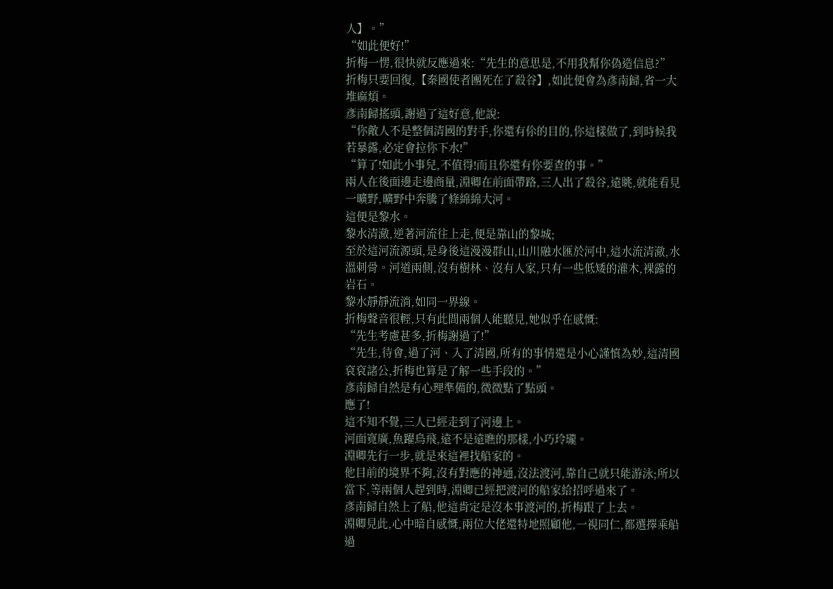人】。”
“如此便好!”
折梅一愣,很快就反應過來:“先生的意思是,不用我幫你偽造信息?”
折梅只要回復,【秦國使者團死在了殺谷】,如此便會為彥南歸,省一大堆麻煩。
彥南歸搖頭,謝過了這好意,他說:
“你敵人不是整個清國的對手,你還有伱的目的,你這樣做了,到時候我若暴露,必定會拉你下水!”
“算了!如此小事兒,不值得!而且你還有你要查的事。”
兩人在後面邊走邊商量,淵卿在前面帶路,三人出了殺谷,遠眺,就能看見一曠野,曠野中奔騰了條綿綿大河。
這便是黎水。
黎水清澈,逆著河流往上走,便是靠山的黎城;
至於這河流源頭,是身後這漫漫群山,山川融水匯於河中,這水流清澈,水溫刺骨。河道兩側,沒有樹林、沒有人家,只有一些低矮的灌木,裸露的岩石。
黎水靜靜流淌,如同一界線。
折梅聲音很輕,只有此間兩個人能聽見,她似乎在感慨:
“先生考慮甚多,折梅謝過了!”
“先生,待會,過了河、入了清國,所有的事情還是小心謹慎為妙,這清國袞袞諸公,折梅也算是了解一些手段的。”
彥南歸自然是有心理準備的,微微點了點頭。
應了!
這不知不覺,三人已經走到了河邊上。
河面寬廣,魚躍鳥飛,遠不是遠瞧的那樣,小巧玲瓏。
淵卿先行一步,就是來這裡找船家的。
他目前的境界不夠,沒有對應的神通,沒法渡河,靠自己就只能游泳;所以當下,等兩個人趕到時,淵卿已經把渡河的船家給招呼過來了。
彥南歸自然上了船,他這肯定是沒本事渡河的,折梅跟了上去。
淵卿見此,心中暗自感慨,兩位大佬還特地照顧他,一視同仁,都選擇乘船過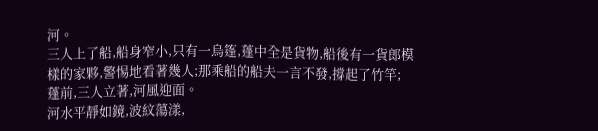河。
三人上了船,船身窄小,只有一烏篷,蓬中全是貨物,船後有一貨郎模樣的家夥,警惕地看著幾人;那乘船的船夫一言不發,撐起了竹竿;
蓬前,三人立著,河風迎面。
河水平靜如鏡,波紋蕩漾,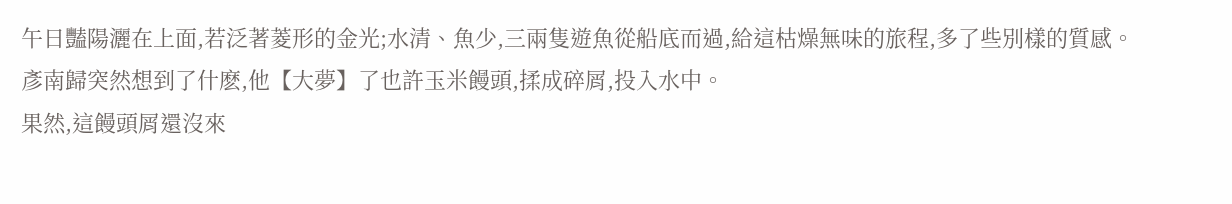午日豔陽灑在上面,若泛著菱形的金光;水清、魚少,三兩隻遊魚從船底而過,給這枯燥無味的旅程,多了些別樣的質感。
彥南歸突然想到了什麽,他【大夢】了也許玉米饅頭,揉成碎屑,投入水中。
果然,這饅頭屑還沒來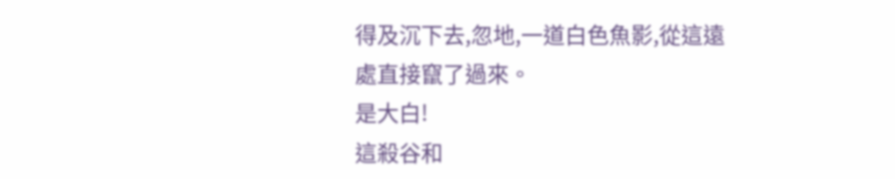得及沉下去,忽地,一道白色魚影,從這遠處直接竄了過來。
是大白!
這殺谷和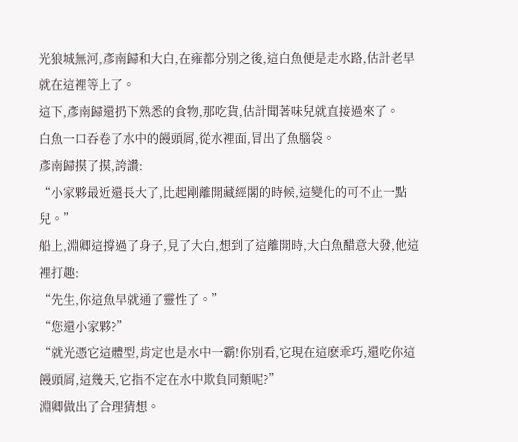光狼城無河,彥南歸和大白,在雍都分別之後,這白魚便是走水路,估計老早就在這裡等上了。
這下,彥南歸還扔下熟悉的食物,那吃貨,估計聞著味兒就直接過來了。
白魚一口吞卷了水中的饅頭屑,從水裡面,冒出了魚腦袋。
彥南歸摸了摸,誇讚:
“小家夥最近還長大了,比起剛離開藏經閣的時候,這變化的可不止一點兒。”
船上,淵卿這撐過了身子,見了大白,想到了這離開時,大白魚醋意大發,他這裡打趣:
“先生,你這魚早就通了靈性了。”
“您還小家夥?”
“就光憑它這體型,肯定也是水中一霸!你別看,它現在這麽乖巧,還吃你這饅頭屑,這幾天,它指不定在水中欺負同類呢?”
淵卿做出了合理猜想。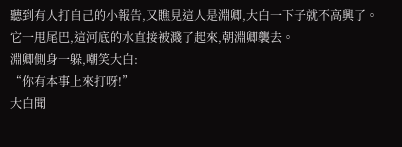聽到有人打自己的小報告,又瞧見這人是淵卿,大白一下子就不高興了。
它一甩尾巴,這河底的水直接被濺了起來,朝淵卿襲去。
淵卿側身一躲,嘲笑大白:
“你有本事上來打呀!”
大白聞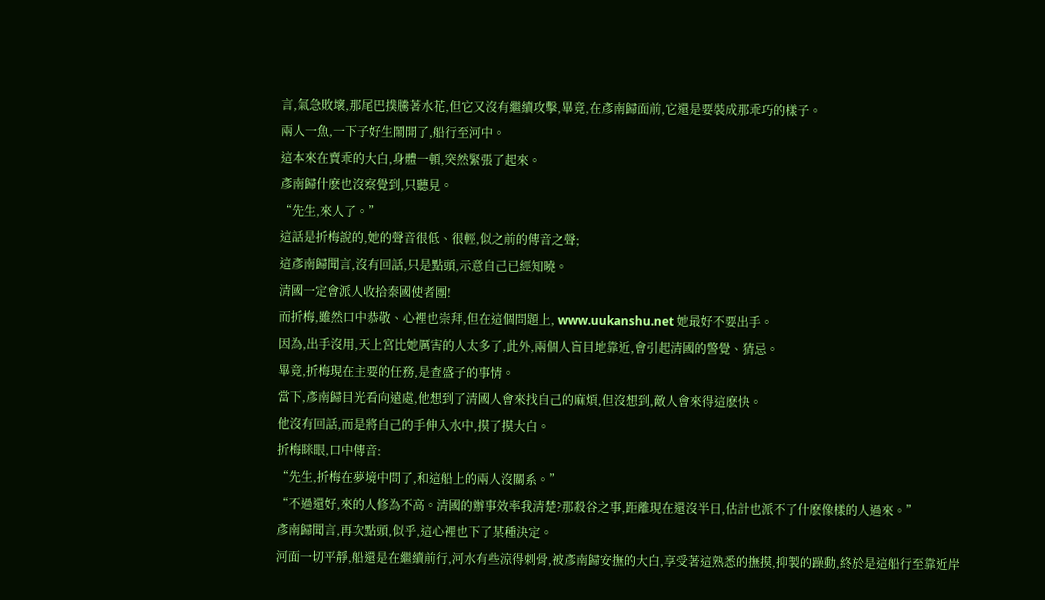言,氣急敗壞,那尾巴撲騰著水花,但它又沒有繼續攻擊,畢竟,在彥南歸面前,它還是要裝成那乖巧的樣子。
兩人一魚,一下子好生鬧開了,船行至河中。
這本來在賣乖的大白,身體一頓,突然緊張了起來。
彥南歸什麽也沒察覺到,只聽見。
“先生,來人了。”
這話是折梅說的,她的聲音很低、很輕,似之前的傳音之聲;
這彥南歸聞言,沒有回話,只是點頭,示意自己已經知曉。
清國一定會派人收拾秦國使者團!
而折梅,雖然口中恭敬、心裡也崇拜,但在這個問題上, www.uukanshu.net 她最好不要出手。
因為,出手沒用,天上宮比她厲害的人太多了,此外,兩個人盲目地靠近,會引起清國的警覺、猜忌。
畢竟,折梅現在主要的任務,是查盛子的事情。
當下,彥南歸目光看向遠處,他想到了清國人會來找自己的麻煩,但沒想到,敵人會來得這麽快。
他沒有回話,而是將自己的手伸入水中,摸了摸大白。
折梅眯眼,口中傳音:
“先生,折梅在夢境中問了,和這船上的兩人沒關系。”
“不過還好,來的人修為不高。清國的辦事效率我清楚?那殺谷之事,距離現在還沒半日,估計也派不了什麽像樣的人過來。”
彥南歸聞言,再次點頭,似乎,這心裡也下了某種決定。
河面一切平靜,船還是在繼續前行,河水有些涼得刺骨,被彥南歸安撫的大白,享受著這熟悉的撫摸,抑製的躁動,終於是這船行至靠近岸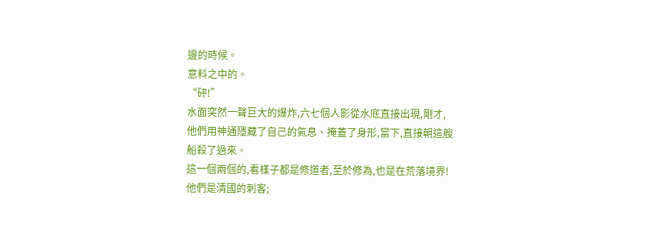邊的時候。
意料之中的。
“砰!”
水面突然一聲巨大的爆炸,六七個人影從水底直接出現,剛才,他們用神通隱藏了自己的氣息、掩蓋了身形,當下,直接朝這艘船殺了過來。
這一個兩個的,看樣子都是修道者,至於修為,也是在荒落境界!
他們是清國的刺客;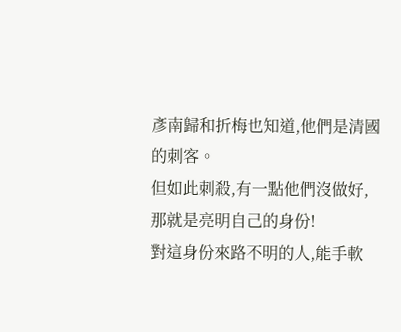彥南歸和折梅也知道,他們是清國的刺客。
但如此刺殺,有一點他們沒做好,那就是亮明自己的身份!
對這身份來路不明的人,能手軟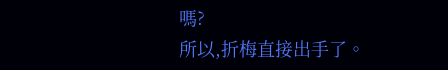嗎?
所以,折梅直接出手了。